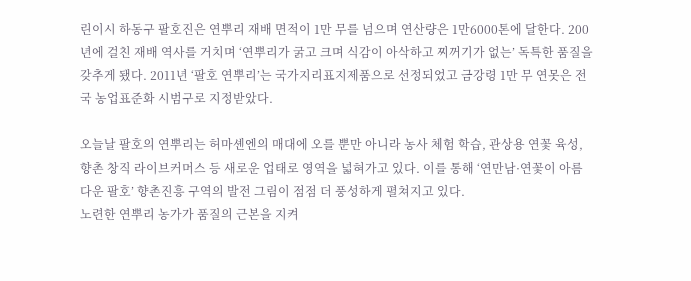린이시 하동구 팔호진은 연뿌리 재배 면적이 1만 무를 넘으며 연산량은 1만6000톤에 달한다. 200년에 걸친 재배 역사를 거치며 ‘연뿌리가 굵고 크며 식감이 아삭하고 찌꺼기가 없는’ 독특한 품질을 갖추게 됐다. 2011년 ‘팔호 연뿌리’는 국가지리표지제품으로 선정되었고 금강령 1만 무 연못은 전국 농업표준화 시범구로 지정받았다.

오늘날 팔호의 연뿌리는 허마셴엔의 매대에 오를 뿐만 아니라 농사 체험 학습, 관상용 연꽃 육성, 향촌 창직 라이브커머스 등 새로운 업태로 영역을 넓혀가고 있다. 이를 통해 ‘연만남·연꽃이 아름다운 팔호’ 향촌진흥 구역의 발전 그림이 점점 더 풍성하게 펼쳐지고 있다.
노련한 연뿌리 농가가 품질의 근본을 지켜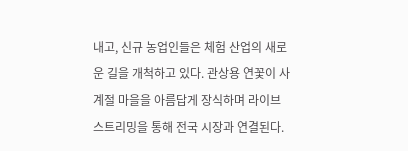내고, 신규 농업인들은 체험 산업의 새로운 길을 개척하고 있다. 관상용 연꽃이 사계절 마을을 아름답게 장식하며 라이브 스트리밍을 통해 전국 시장과 연결된다.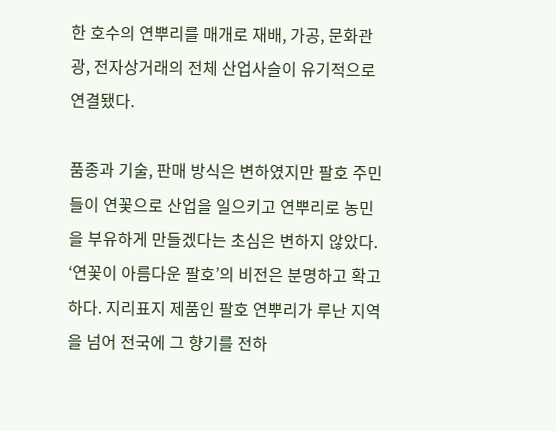한 호수의 연뿌리를 매개로 재배, 가공, 문화관광, 전자상거래의 전체 산업사슬이 유기적으로 연결됐다.

품종과 기술, 판매 방식은 변하였지만 팔호 주민들이 연꽃으로 산업을 일으키고 연뿌리로 농민을 부유하게 만들겠다는 초심은 변하지 않았다. ‘연꽃이 아름다운 팔호’의 비전은 분명하고 확고하다. 지리표지 제품인 팔호 연뿌리가 루난 지역을 넘어 전국에 그 향기를 전하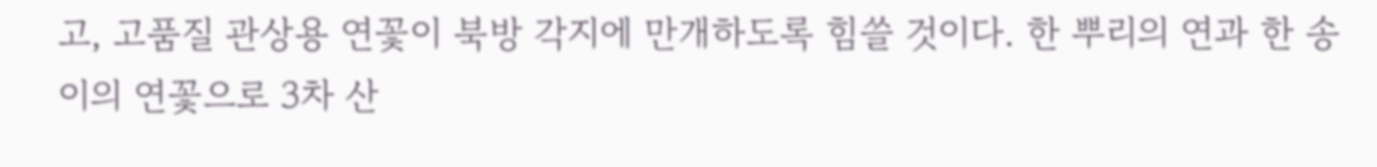고, 고품질 관상용 연꽃이 북방 각지에 만개하도록 힘쓸 것이다. 한 뿌리의 연과 한 송이의 연꽃으로 3차 산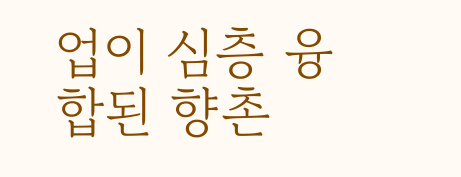업이 심층 융합된 향촌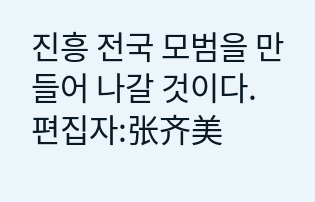진흥 전국 모범을 만들어 나갈 것이다.
편집자:张齐美